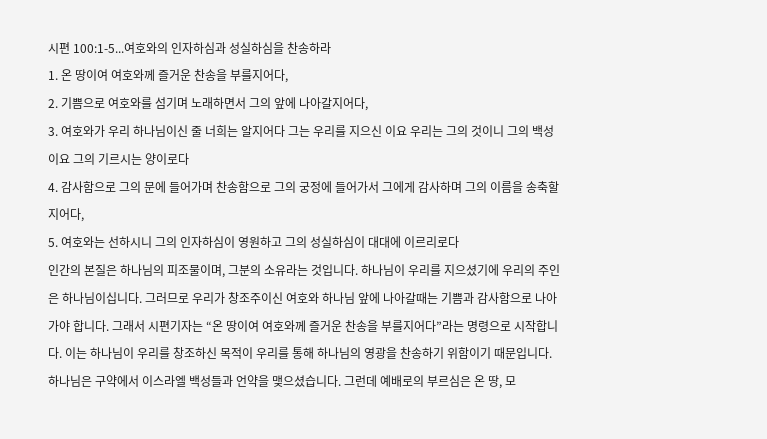시편 100:1-5...여호와의 인자하심과 성실하심을 찬송하라
1. 온 땅이여 여호와께 즐거운 찬송을 부를지어다,
2. 기쁨으로 여호와를 섬기며 노래하면서 그의 앞에 나아갈지어다,
3. 여호와가 우리 하나님이신 줄 너희는 알지어다 그는 우리를 지으신 이요 우리는 그의 것이니 그의 백성이요 그의 기르시는 양이로다
4. 감사함으로 그의 문에 들어가며 찬송함으로 그의 궁정에 들어가서 그에게 감사하며 그의 이름을 송축할지어다,
5. 여호와는 선하시니 그의 인자하심이 영원하고 그의 성실하심이 대대에 이르리로다
인간의 본질은 하나님의 피조물이며, 그분의 소유라는 것입니다. 하나님이 우리를 지으셨기에 우리의 주인은 하나님이십니다. 그러므로 우리가 창조주이신 여호와 하나님 앞에 나아갈때는 기쁨과 감사함으로 나아가야 합니다. 그래서 시편기자는 “온 땅이여 여호와께 즐거운 찬송을 부를지어다”라는 명령으로 시작합니다. 이는 하나님이 우리를 창조하신 목적이 우리를 통해 하나님의 영광을 찬송하기 위함이기 때문입니다.
하나님은 구약에서 이스라엘 백성들과 언약을 맺으셨습니다. 그런데 예배로의 부르심은 온 땅, 모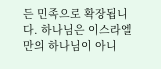든 민족으로 확장됩니다. 하나님은 이스라엘만의 하나님이 아니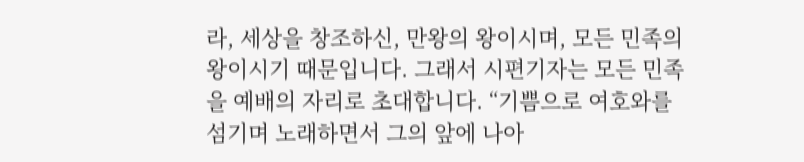라, 세상을 창조하신, 만왕의 왕이시며, 모든 민족의 왕이시기 때문입니다. 그래서 시편기자는 모든 민족을 예배의 자리로 초대합니다. “기쁨으로 여호와를 섬기며 노래하면서 그의 앞에 나아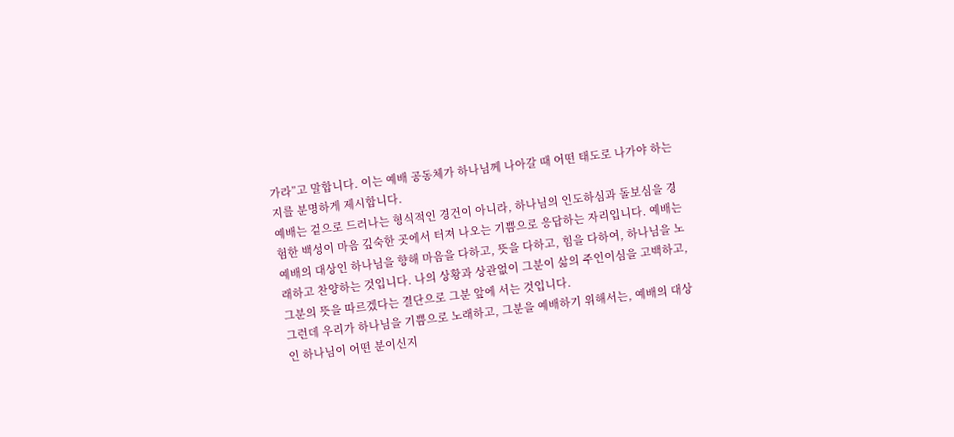가라”고 말합니다. 이는 예배 공동체가 하나님께 나아갈 때 어떤 태도로 나가야 하는지를 분명하게 제시합니다.
예배는 겉으로 드러나는 형식적인 경건이 아니라, 하나님의 인도하심과 돌보심을 경험한 백성이 마음 깊숙한 곳에서 터져 나오는 기쁨으로 응답하는 자리입니다. 예배는 예배의 대상인 하나님을 향해 마음을 다하고, 뜻을 다하고, 힘을 다하여, 하나님을 노래하고 찬양하는 것입니다. 나의 상황과 상관없이 그분이 삶의 주인이심을 고백하고, 그분의 뜻을 따르겠다는 결단으로 그분 앞에 서는 것입니다.
그런데 우리가 하나님을 기쁨으로 노래하고, 그분을 예배하기 위해서는, 예배의 대상인 하나님이 어떤 분이신지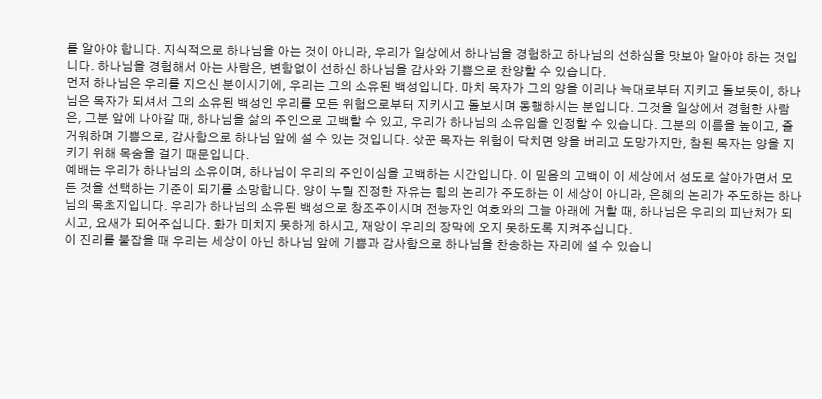를 알아야 합니다. 지식적으로 하나님을 아는 것이 아니라, 우리가 일상에서 하나님을 경험하고 하나님의 선하심을 맛보아 알아야 하는 것입니다. 하나님을 경험해서 아는 사람은, 변함없이 선하신 하나님을 감사와 기쁨으로 찬양할 수 있습니다.
먼저 하나님은 우리를 지으신 분이시기에, 우리는 그의 소유된 백성입니다. 마치 목자가 그의 양을 이리나 늑대로부터 지키고 돌보듯이, 하나님은 목자가 되셔서 그의 소유된 백성인 우리를 모든 위험으로부터 지키시고 돌보시며 동행하시는 분입니다. 그것을 일상에서 경험한 사람은, 그분 앞에 나아갈 때, 하나님을 삶의 주인으로 고백할 수 있고, 우리가 하나님의 소유임을 인정할 수 있습니다. 그분의 이름을 높이고, 즐거워하며 기쁨으로, 감사함으로 하나님 앞에 설 수 있는 것입니다. 삯꾼 목자는 위험이 닥치면 양을 버리고 도망가지만, 참된 목자는 양을 지키기 위해 목숨을 걸기 때문입니다.
예배는 우리가 하나님의 소유이며, 하나님이 우리의 주인이심을 고백하는 시간입니다. 이 믿음의 고백이 이 세상에서 성도로 살아가면서 모든 것을 선택하는 기준이 되기를 소망합니다. 양이 누릴 진정한 자유는 힘의 논리가 주도하는 이 세상이 아니라, 은혜의 논리가 주도하는 하나님의 목초지입니다. 우리가 하나님의 소유된 백성으로 창조주이시며 전능자인 여호와의 그늘 아래에 거할 때, 하나님은 우리의 피난처가 되시고, 요새가 되어주십니다. 화가 미치지 못하게 하시고, 재앙이 우리의 장막에 오지 못하도록 지켜주십니다.
이 진리를 붙잡을 때 우리는 세상이 아닌 하나님 앞에 기쁨과 감사함으로 하나님을 찬송하는 자리에 설 수 있습니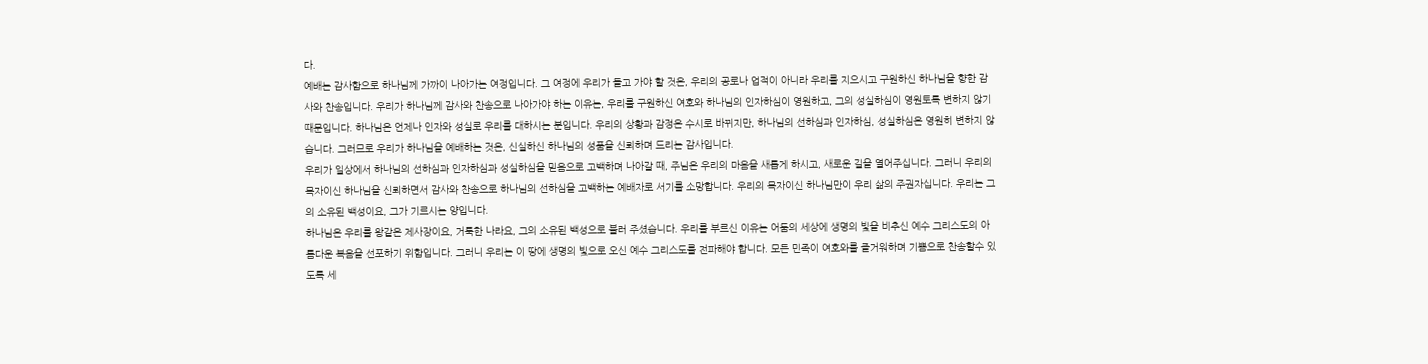다.
예배는 감사함으로 하나님께 가까이 나아가는 여정입니다. 그 여정에 우리가 들고 가야 할 것은, 우리의 공로나 업적이 아니라 우리를 지으시고 구원하신 하나님을 향한 감사와 찬송입니다. 우리가 하나님께 감사와 찬송으로 나아가야 하는 이유는, 우리를 구원하신 여호와 하나님의 인자하심이 영원하고, 그의 성실하심이 영원토록 변하지 않기 때문입니다. 하나님은 언제나 인자와 성실로 우리를 대하시는 분입니다. 우리의 상황과 감정은 수시로 바뀌지만, 하나님의 선하심과 인자하심, 성실하심은 영원히 변하지 않습니다. 그러므로 우리가 하나님을 예배하는 것은, 신실하신 하나님의 성품을 신뢰하며 드리는 감사입니다.
우리가 일상에서 하나님의 선하심과 인자하심과 성실하심을 믿음으로 고백하며 나아갈 때, 주님은 우리의 마음을 새롭게 하시고, 새로운 길을 열어주십니다. 그러니 우리의 목자이신 하나님을 신뢰하면서 감사와 찬송으로 하나님의 선하심을 고백하는 예배자로 서기를 소망합니다. 우리의 목자이신 하나님만이 우리 삶의 주권자십니다. 우리는 그의 소유된 백성이요, 그가 기르시는 양입니다.
하나님은 우리를 왕같은 제사장이요, 거룩한 나라요, 그의 소유된 백성으로 불러 주셨습니다. 우리를 부르신 이유는 어둠의 세상에 생명의 빛을 비추신 예수 그리스도의 아름다운 복음을 선포하기 위함입니다. 그러니 우리는 이 땅에 생명의 빛으로 오신 예수 그리스도를 전파해야 합니다. 모든 민족이 여호와를 즐거워하며 기쁨으로 찬송할수 있도록 세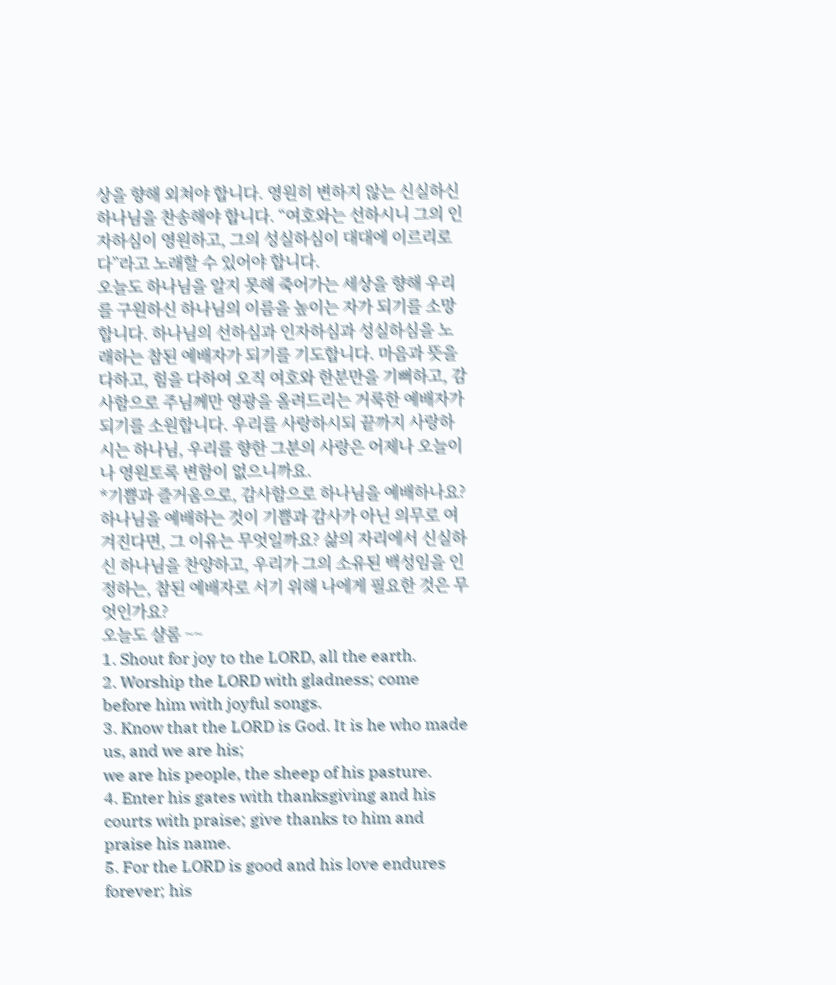상을 향해 외쳐야 합니다. 영원히 변하지 않는 신실하신 하나님을 찬송해야 합니다. “여호와는 선하시니 그의 인자하심이 영원하고, 그의 성실하심이 대대에 이르리로다”라고 노래할 수 있어야 합니다.
오늘도 하나님을 알지 못해 죽어가는 세상을 향해 우리를 구원하신 하나님의 이름을 높이는 자가 되기를 소망합니다. 하나님의 선하심과 인자하심과 성실하심을 노래하는 참된 예배자가 되기를 기도합니다. 마음과 뜻을 다하고, 힘을 다하여 오직 여호와 한분만을 기뻐하고, 감사함으로 주님께만 영광을 올려드리는 거룩한 예배자가 되기를 소원합니다. 우리를 사랑하시되 끝까지 사랑하시는 하나님, 우리를 향한 그분의 사랑은 어제나 오늘이나 영원토록 변함이 없으니까요.
*기쁨과 즐거움으로, 감사함으로 하나님을 예배하나요? 하나님을 예배하는 것이 기쁨과 감사가 아닌 의무로 여겨진다면, 그 이유는 무엇일까요? 삶의 자리에서 신실하신 하나님을 찬양하고, 우리가 그의 소유된 백성임을 인정하는, 참된 예배자로 서기 위해 나에게 필요한 것은 무엇인가요?
오늘도 샬롬 ~~
1. Shout for joy to the LORD, all the earth.
2. Worship the LORD with gladness; come before him with joyful songs.
3. Know that the LORD is God. It is he who made us, and we are his;
we are his people, the sheep of his pasture.
4. Enter his gates with thanksgiving and his courts with praise; give thanks to him and praise his name.
5. For the LORD is good and his love endures forever; his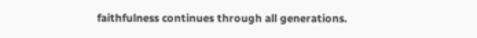faithfulness continues through all generations.